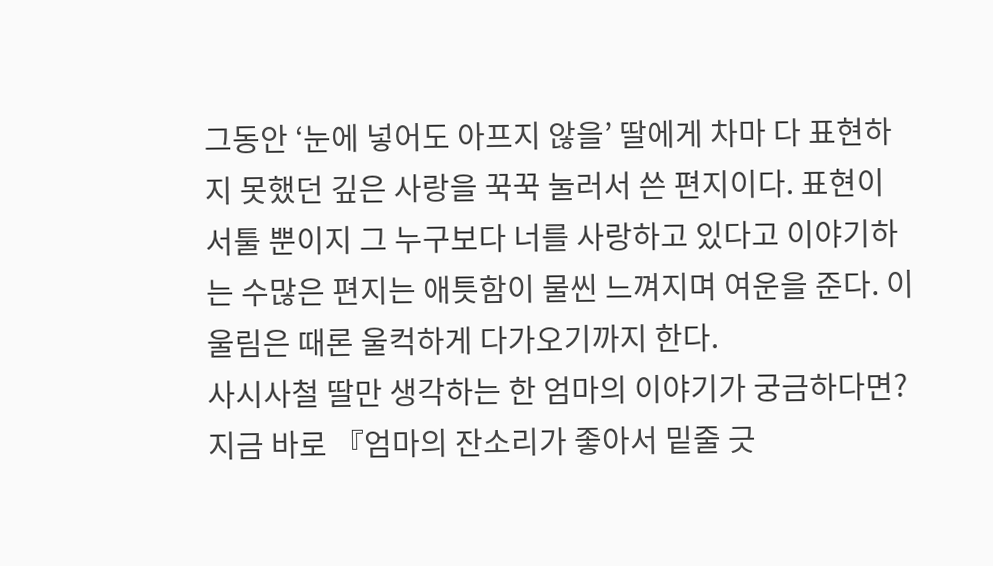그동안 ‘눈에 넣어도 아프지 않을’ 딸에게 차마 다 표현하지 못했던 깊은 사랑을 꾹꾹 눌러서 쓴 편지이다. 표현이 서툴 뿐이지 그 누구보다 너를 사랑하고 있다고 이야기하는 수많은 편지는 애틋함이 물씬 느껴지며 여운을 준다. 이 울림은 때론 울컥하게 다가오기까지 한다.
사시사철 딸만 생각하는 한 엄마의 이야기가 궁금하다면? 지금 바로 『엄마의 잔소리가 좋아서 밑줄 긋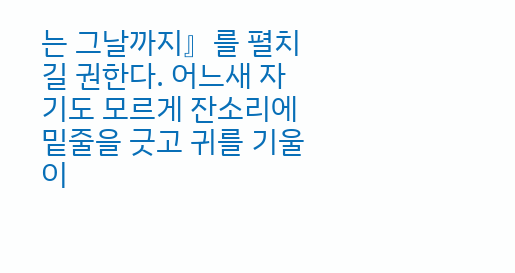는 그날까지』를 펼치길 권한다. 어느새 자기도 모르게 잔소리에 밑줄을 긋고 귀를 기울이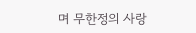며 무한정의 사랑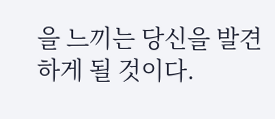을 느끼는 당신을 발견하게 될 것이다.